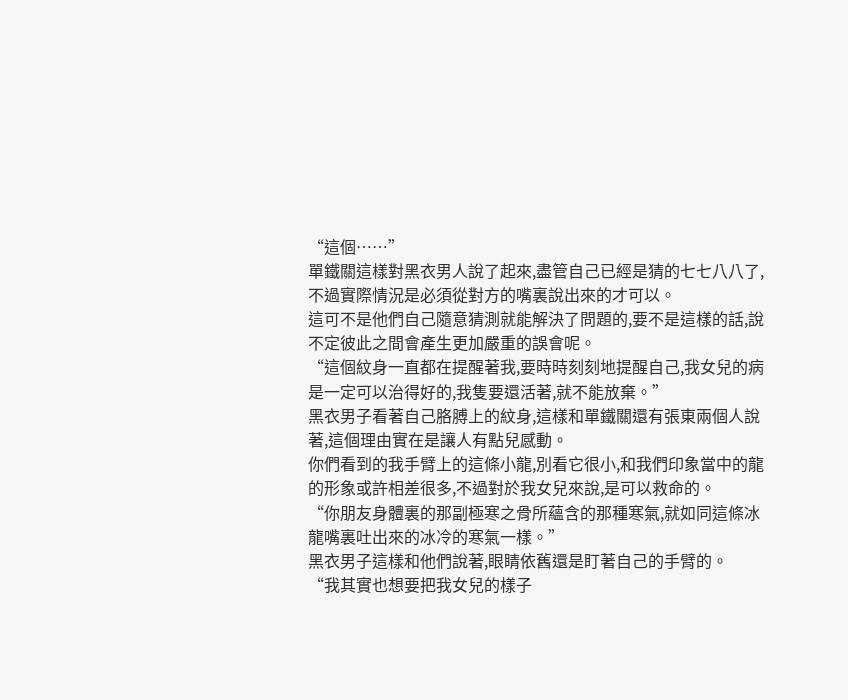“這個……”
單鐵關這樣對黑衣男人說了起來,盡管自己已經是猜的七七八八了,不過實際情況是必須從對方的嘴裏說出來的才可以。
這可不是他們自己隨意猜測就能解決了問題的,要不是這樣的話,說不定彼此之間會產生更加嚴重的誤會呢。
“這個紋身一直都在提醒著我,要時時刻刻地提醒自己,我女兒的病是一定可以治得好的,我隻要還活著,就不能放棄。”
黑衣男子看著自己胳膊上的紋身,這樣和單鐵關還有張東兩個人說著,這個理由實在是讓人有點兒感動。
你們看到的我手臂上的這條小龍,別看它很小,和我們印象當中的龍的形象或許相差很多,不過對於我女兒來說,是可以救命的。
“你朋友身體裏的那副極寒之骨所蘊含的那種寒氣,就如同這條冰龍嘴裏吐出來的冰冷的寒氣一樣。”
黑衣男子這樣和他們說著,眼睛依舊還是盯著自己的手臂的。
“我其實也想要把我女兒的樣子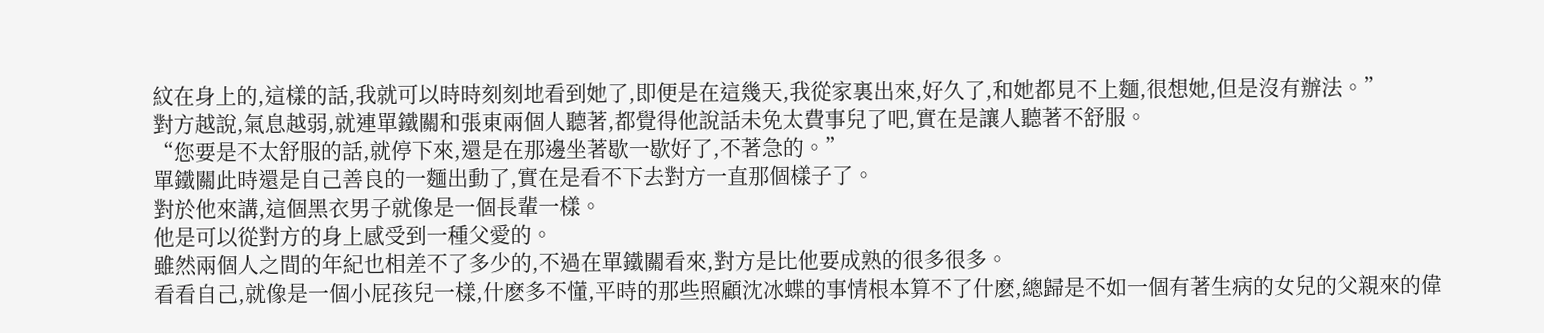紋在身上的,這樣的話,我就可以時時刻刻地看到她了,即便是在這幾天,我從家裏出來,好久了,和她都見不上麵,很想她,但是沒有辦法。”
對方越說,氣息越弱,就連單鐵關和張東兩個人聽著,都覺得他說話未免太費事兒了吧,實在是讓人聽著不舒服。
“您要是不太舒服的話,就停下來,還是在那邊坐著歇一歇好了,不著急的。”
單鐵關此時還是自己善良的一麵出動了,實在是看不下去對方一直那個樣子了。
對於他來講,這個黑衣男子就像是一個長輩一樣。
他是可以從對方的身上感受到一種父愛的。
雖然兩個人之間的年紀也相差不了多少的,不過在單鐵關看來,對方是比他要成熟的很多很多。
看看自己,就像是一個小屁孩兒一樣,什麽多不懂,平時的那些照顧沈冰蝶的事情根本算不了什麽,總歸是不如一個有著生病的女兒的父親來的偉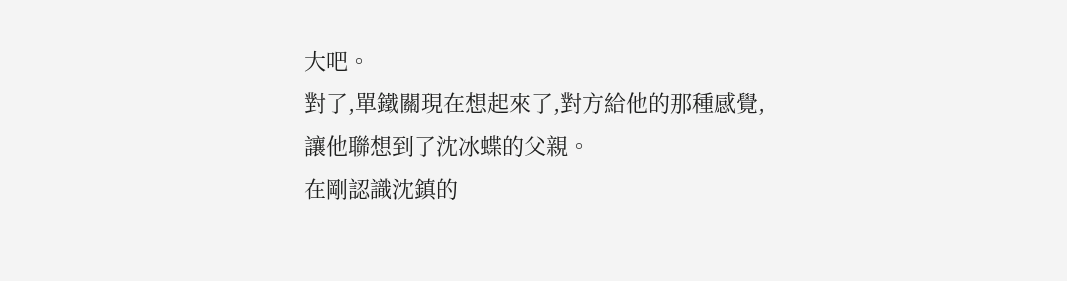大吧。
對了,單鐵關現在想起來了,對方給他的那種感覺,讓他聯想到了沈冰蝶的父親。
在剛認識沈鎮的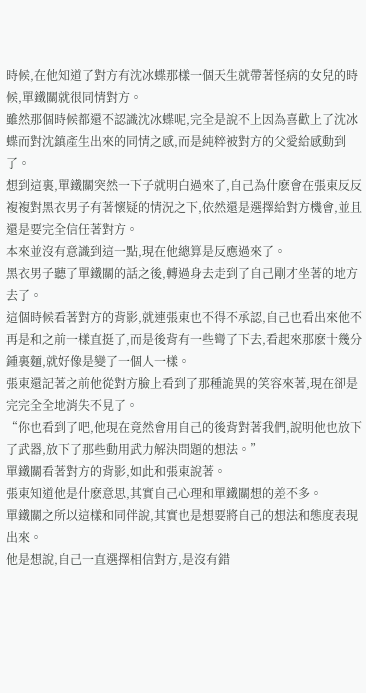時候,在他知道了對方有沈冰蝶那樣一個天生就帶著怪病的女兒的時候,單鐵關就很同情對方。
雖然那個時候都還不認識沈冰蝶呢,完全是說不上因為喜歡上了沈冰蝶而對沈鎮產生出來的同情之感,而是純粹被對方的父愛給感動到了。
想到這裏,單鐵關突然一下子就明白過來了,自己為什麽會在張東反反複複對黑衣男子有著懷疑的情況之下,依然還是選擇給對方機會,並且還是要完全信任著對方。
本來並沒有意識到這一點,現在他總算是反應過來了。
黑衣男子聽了單鐵關的話之後,轉過身去走到了自己剛才坐著的地方去了。
這個時候看著對方的背影,就連張東也不得不承認,自己也看出來他不再是和之前一樣直挺了,而是後背有一些彎了下去,看起來那麽十幾分鍾裏麵,就好像是變了一個人一樣。
張東還記著之前他從對方臉上看到了那種詭異的笑容來著,現在卻是完完全全地消失不見了。
“你也看到了吧,他現在竟然會用自己的後背對著我們,說明他也放下了武器,放下了那些動用武力解決問題的想法。”
單鐵關看著對方的背影,如此和張東說著。
張東知道他是什麽意思,其實自己心理和單鐵關想的差不多。
單鐵關之所以這樣和同伴說,其實也是想要將自己的想法和態度表現出來。
他是想說,自己一直選擇相信對方,是沒有錯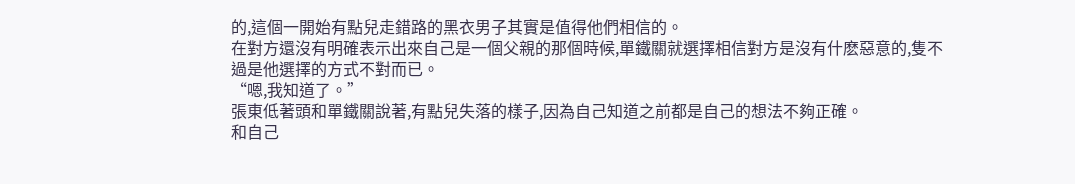的,這個一開始有點兒走錯路的黑衣男子其實是值得他們相信的。
在對方還沒有明確表示出來自己是一個父親的那個時候,單鐵關就選擇相信對方是沒有什麽惡意的,隻不過是他選擇的方式不對而已。
“嗯,我知道了。”
張東低著頭和單鐵關說著,有點兒失落的樣子,因為自己知道之前都是自己的想法不夠正確。
和自己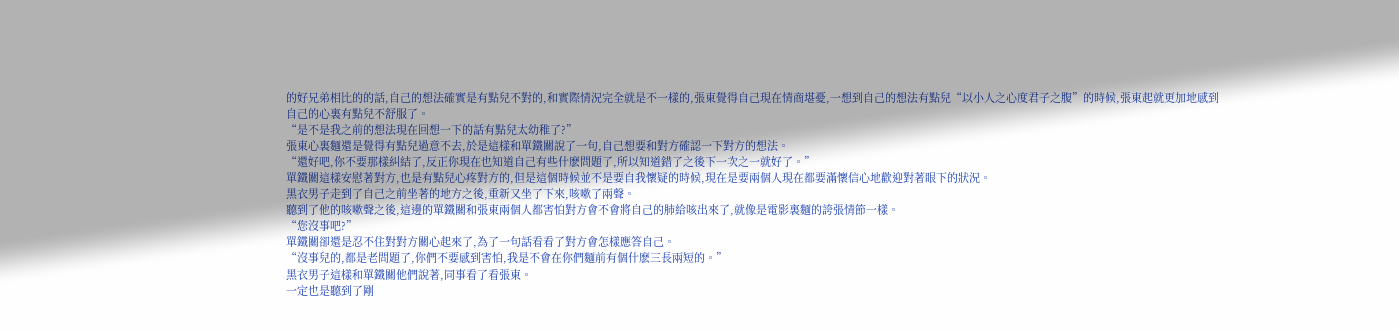的好兄弟相比的的話,自己的想法確實是有點兒不對的,和實際情況完全就是不一樣的,張東覺得自己現在情商堪憂,一想到自己的想法有點兒“以小人之心度君子之腹”的時候,張東起就更加地感到自己的心裏有點兒不舒服了。
“是不是我之前的想法現在回想一下的話有點兒太幼稚了?”
張東心裏麵還是覺得有點兒過意不去,於是這樣和單鐵關說了一句,自己想要和對方確認一下對方的想法。
“還好吧,你不要那樣糾結了,反正你現在也知道自己有些什麽問題了,所以知道錯了之後下一次之一就好了。”
單鐵關這樣安慰著對方,也是有點兒心疼對方的,但是這個時候並不是要自我懷疑的時候,現在是要兩個人現在都要滿懷信心地歡迎對著眼下的狀況。
黑衣男子走到了自己之前坐著的地方之後,重新又坐了下來,咳嗽了兩聲。
聽到了他的咳嗽聲之後,這邊的單鐵關和張東兩個人都害怕對方會不會將自己的肺給咳出來了,就像是電影裏麵的誇張情節一樣。
“您沒事吧?”
單鐵關卻還是忍不住對對方關心起來了,為了一句話看看了對方會怎樣應答自己。
“沒事兒的,都是老問題了,你們不要感到害怕,我是不會在你們麵前有個什麽三長兩短的。”
黑衣男子這樣和單鐵關他們說著,同事看了看張東。
一定也是聽到了剛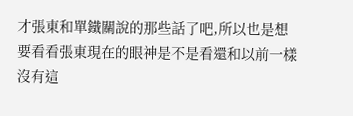才張東和單鐵關說的那些話了吧,所以也是想要看看張東現在的眼神是不是看還和以前一樣沒有這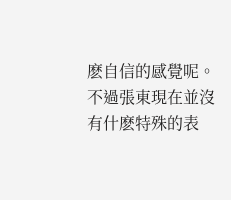麽自信的感覺呢。
不過張東現在並沒有什麽特殊的表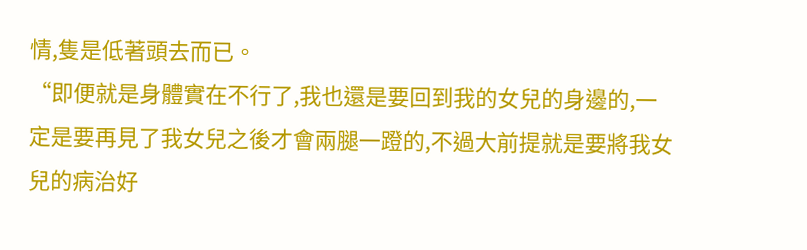情,隻是低著頭去而已。
“即便就是身體實在不行了,我也還是要回到我的女兒的身邊的,一定是要再見了我女兒之後才會兩腿一蹬的,不過大前提就是要將我女兒的病治好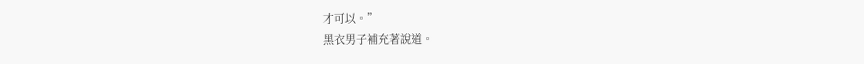才可以。”
黑衣男子補充著說道。